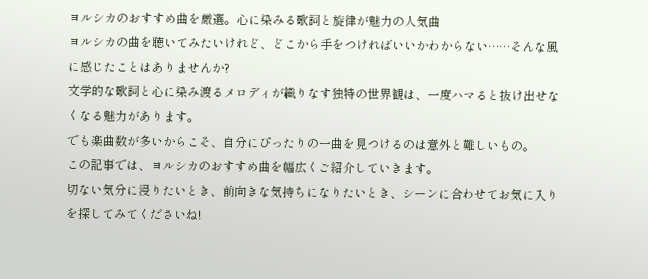ヨルシカのおすすめ曲を厳選。心に染みる歌詞と旋律が魅力の人気曲
ヨルシカの曲を聴いてみたいけれど、どこから手をつければいいかわからない……そんな風に感じたことはありませんか?
文学的な歌詞と心に染み渡るメロディが織りなす独特の世界観は、一度ハマると抜け出せなくなる魅力があります。
でも楽曲数が多いからこそ、自分にぴったりの一曲を見つけるのは意外と難しいもの。
この記事では、ヨルシカのおすすめ曲を幅広くご紹介していきます。
切ない気分に浸りたいとき、前向きな気持ちになりたいとき、シーンに合わせてお気に入りを探してみてくださいね!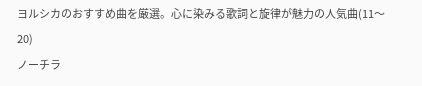ヨルシカのおすすめ曲を厳選。心に染みる歌詞と旋律が魅力の人気曲(11〜20)
ノーチラ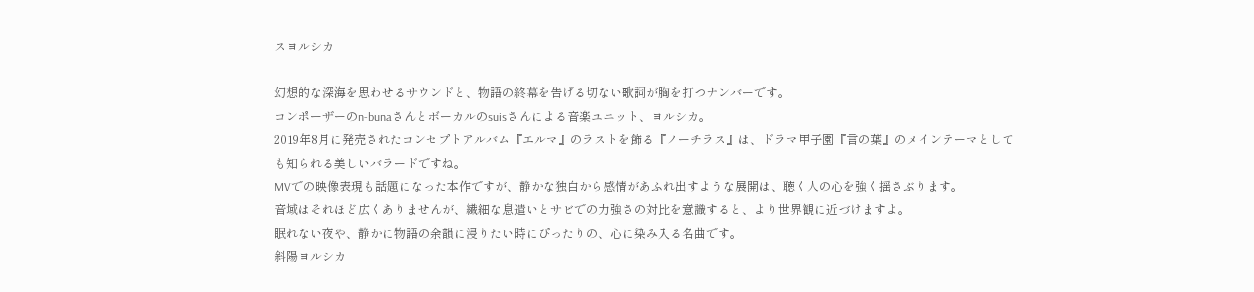スヨルシカ

幻想的な深海を思わせるサウンドと、物語の終幕を告げる切ない歌詞が胸を打つナンバーです。
コンポーザーのn-bunaさんとボーカルのsuisさんによる音楽ユニット、ヨルシカ。
2019年8月に発売されたコンセプトアルバム『エルマ』のラストを飾る『ノーチラス』は、ドラマ甲子園『言の葉』のメインテーマとしても知られる美しいバラードですね。
MVでの映像表現も話題になった本作ですが、静かな独白から感情があふれ出すような展開は、聴く人の心を強く揺さぶります。
音域はそれほど広くありませんが、繊細な息遣いとサビでの力強さの対比を意識すると、より世界観に近づけますよ。
眠れない夜や、静かに物語の余韻に浸りたい時にぴったりの、心に染み入る名曲です。
斜陽ヨルシカ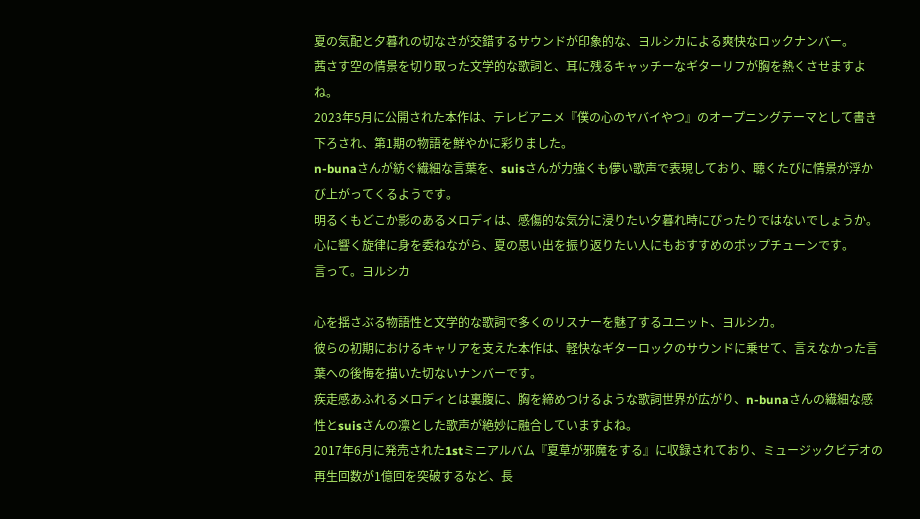夏の気配と夕暮れの切なさが交錯するサウンドが印象的な、ヨルシカによる爽快なロックナンバー。
茜さす空の情景を切り取った文学的な歌詞と、耳に残るキャッチーなギターリフが胸を熱くさせますよね。
2023年5月に公開された本作は、テレビアニメ『僕の心のヤバイやつ』のオープニングテーマとして書き下ろされ、第1期の物語を鮮やかに彩りました。
n-bunaさんが紡ぐ繊細な言葉を、suisさんが力強くも儚い歌声で表現しており、聴くたびに情景が浮かび上がってくるようです。
明るくもどこか影のあるメロディは、感傷的な気分に浸りたい夕暮れ時にぴったりではないでしょうか。
心に響く旋律に身を委ねながら、夏の思い出を振り返りたい人にもおすすめのポップチューンです。
言って。ヨルシカ

心を揺さぶる物語性と文学的な歌詞で多くのリスナーを魅了するユニット、ヨルシカ。
彼らの初期におけるキャリアを支えた本作は、軽快なギターロックのサウンドに乗せて、言えなかった言葉への後悔を描いた切ないナンバーです。
疾走感あふれるメロディとは裏腹に、胸を締めつけるような歌詞世界が広がり、n-bunaさんの繊細な感性とsuisさんの凛とした歌声が絶妙に融合していますよね。
2017年6月に発売された1stミニアルバム『夏草が邪魔をする』に収録されており、ミュージックビデオの再生回数が1億回を突破するなど、長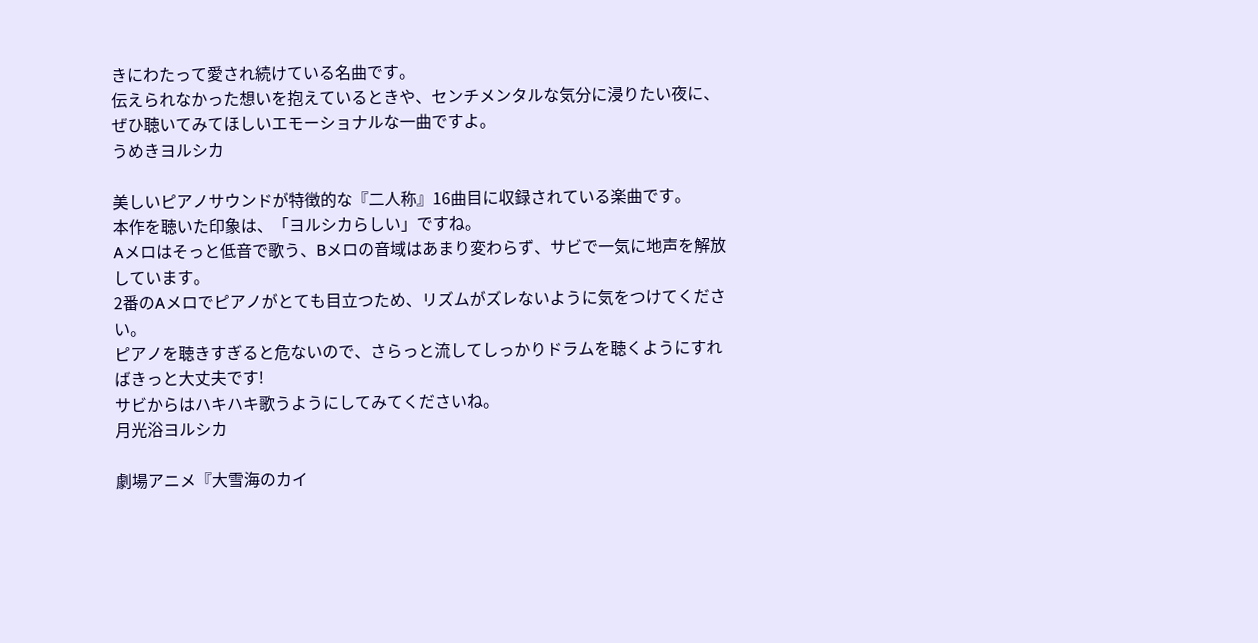きにわたって愛され続けている名曲です。
伝えられなかった想いを抱えているときや、センチメンタルな気分に浸りたい夜に、ぜひ聴いてみてほしいエモーショナルな一曲ですよ。
うめきヨルシカ

美しいピアノサウンドが特徴的な『二人称』16曲目に収録されている楽曲です。
本作を聴いた印象は、「ヨルシカらしい」ですね。
Aメロはそっと低音で歌う、Bメロの音域はあまり変わらず、サビで一気に地声を解放しています。
2番のAメロでピアノがとても目立つため、リズムがズレないように気をつけてください。
ピアノを聴きすぎると危ないので、さらっと流してしっかりドラムを聴くようにすればきっと大丈夫です!
サビからはハキハキ歌うようにしてみてくださいね。
月光浴ヨルシカ

劇場アニメ『大雪海のカイ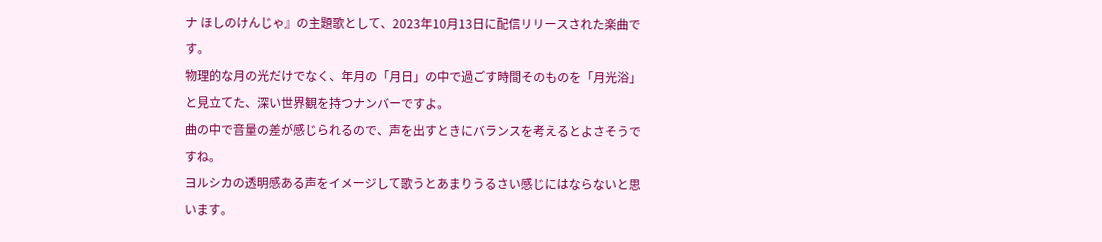ナ ほしのけんじゃ』の主題歌として、2023年10月13日に配信リリースされた楽曲です。
物理的な月の光だけでなく、年月の「月日」の中で過ごす時間そのものを「月光浴」と見立てた、深い世界観を持つナンバーですよ。
曲の中で音量の差が感じられるので、声を出すときにバランスを考えるとよさそうですね。
ヨルシカの透明感ある声をイメージして歌うとあまりうるさい感じにはならないと思います。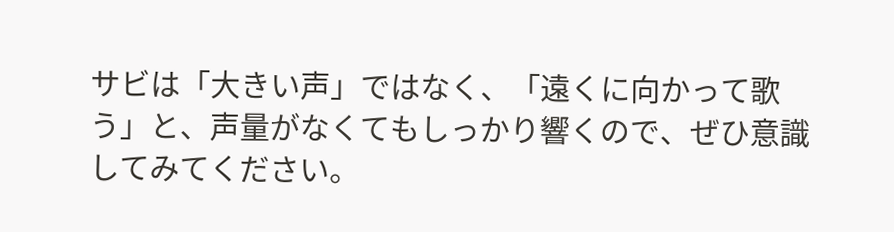サビは「大きい声」ではなく、「遠くに向かって歌う」と、声量がなくてもしっかり響くので、ぜひ意識してみてください。